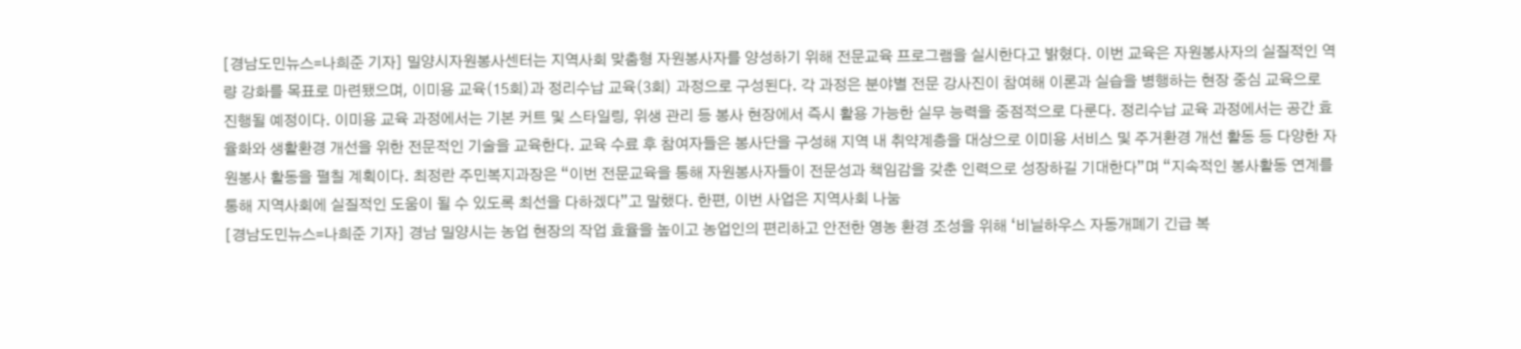[경남도민뉴스=나희준 기자] 밀양시자원봉사센터는 지역사회 맞춤형 자원봉사자를 양성하기 위해 전문교육 프로그램을 실시한다고 밝혔다. 이번 교육은 자원봉사자의 실질적인 역량 강화를 목표로 마련됐으며, 이미용 교육(15회)과 정리수납 교육(3회) 과정으로 구성된다. 각 과정은 분야별 전문 강사진이 참여해 이론과 실습을 병행하는 현장 중심 교육으로 진행될 예정이다. 이미용 교육 과정에서는 기본 커트 및 스타일링, 위생 관리 등 봉사 현장에서 즉시 활용 가능한 실무 능력을 중점적으로 다룬다. 정리수납 교육 과정에서는 공간 효율화와 생활환경 개선을 위한 전문적인 기술을 교육한다. 교육 수료 후 참여자들은 봉사단을 구성해 지역 내 취약계층을 대상으로 이미용 서비스 및 주거환경 개선 활동 등 다양한 자원봉사 활동을 펼칠 계획이다. 최정란 주민복지과장은 “이번 전문교육을 통해 자원봉사자들이 전문성과 책임감을 갖춘 인력으로 성장하길 기대한다”며 “지속적인 봉사활동 연계를 통해 지역사회에 실질적인 도움이 될 수 있도록 최선을 다하겠다”고 말했다. 한편, 이번 사업은 지역사회 나눔
[경남도민뉴스=나희준 기자] 경남 밀양시는 농업 현장의 작업 효율을 높이고 농업인의 편리하고 안전한 영농 환경 조성을 위해 ‘비닐하우스 자동개폐기 긴급 복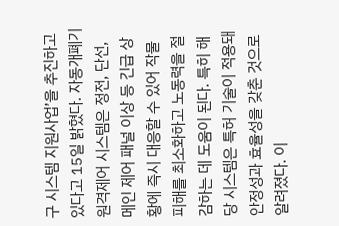구 시스템 지원사업’을 추진하고 있다고 15일 밝혔다. 자동개폐기 원격제어 시스템은 정전, 단선, 메인 제어 패널 이상 등 긴급 상황에 즉시 대응할 수 있어 작물 피해를 최소화하고 노동력을 절감하는 데 도움이 된다. 특히 해당 시스템은 특허 기술이 적용돼 안정성과 효율성을 갖춘 것으로 알려졌다. 이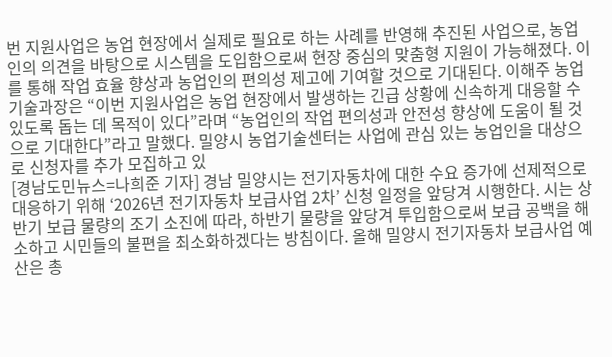번 지원사업은 농업 현장에서 실제로 필요로 하는 사례를 반영해 추진된 사업으로, 농업인의 의견을 바탕으로 시스템을 도입함으로써 현장 중심의 맞춤형 지원이 가능해졌다. 이를 통해 작업 효율 향상과 농업인의 편의성 제고에 기여할 것으로 기대된다. 이해주 농업기술과장은 “이번 지원사업은 농업 현장에서 발생하는 긴급 상황에 신속하게 대응할 수 있도록 돕는 데 목적이 있다”라며 “농업인의 작업 편의성과 안전성 향상에 도움이 될 것으로 기대한다”라고 말했다. 밀양시 농업기술센터는 사업에 관심 있는 농업인을 대상으로 신청자를 추가 모집하고 있
[경남도민뉴스=나희준 기자] 경남 밀양시는 전기자동차에 대한 수요 증가에 선제적으로 대응하기 위해 ‘2026년 전기자동차 보급사업 2차’ 신청 일정을 앞당겨 시행한다. 시는 상반기 보급 물량의 조기 소진에 따라, 하반기 물량을 앞당겨 투입함으로써 보급 공백을 해소하고 시민들의 불편을 최소화하겠다는 방침이다. 올해 밀양시 전기자동차 보급사업 예산은 총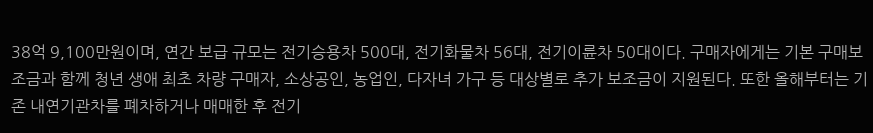38억 9,100만원이며, 연간 보급 규모는 전기승용차 500대, 전기화물차 56대, 전기이륜차 50대이다. 구매자에게는 기본 구매보조금과 함께 청년 생애 최초 차량 구매자, 소상공인, 농업인, 다자녀 가구 등 대상별로 추가 보조금이 지원된다. 또한 올해부터는 기존 내연기관차를 폐차하거나 매매한 후 전기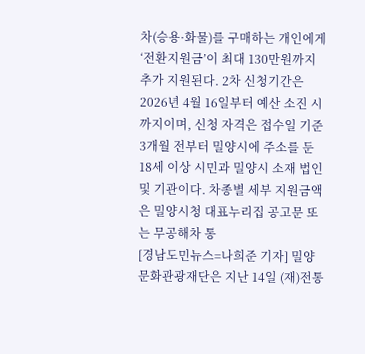차(승용·화물)를 구매하는 개인에게 ‘전환지원금’이 최대 130만원까지 추가 지원된다. 2차 신청기간은 2026년 4월 16일부터 예산 소진 시까지이며, 신청 자격은 접수일 기준 3개월 전부터 밀양시에 주소를 둔 18세 이상 시민과 밀양시 소재 법인 및 기관이다. 차종별 세부 지원금액은 밀양시청 대표누리집 공고문 또는 무공해차 통
[경남도민뉴스=나희준 기자] 밀양문화관광재단은 지난 14일 (재)전통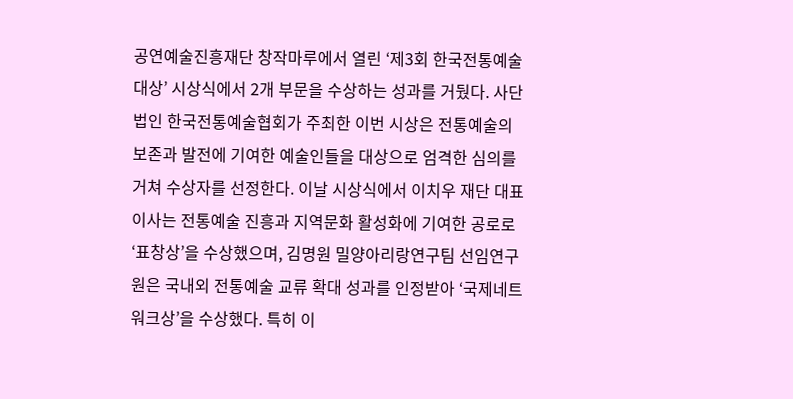공연예술진흥재단 창작마루에서 열린 ‘제3회 한국전통예술대상’ 시상식에서 2개 부문을 수상하는 성과를 거뒀다. 사단법인 한국전통예술협회가 주최한 이번 시상은 전통예술의 보존과 발전에 기여한 예술인들을 대상으로 엄격한 심의를 거쳐 수상자를 선정한다. 이날 시상식에서 이치우 재단 대표이사는 전통예술 진흥과 지역문화 활성화에 기여한 공로로 ‘표창상’을 수상했으며, 김명원 밀양아리랑연구팀 선임연구원은 국내외 전통예술 교류 확대 성과를 인정받아 ‘국제네트워크상’을 수상했다. 특히 이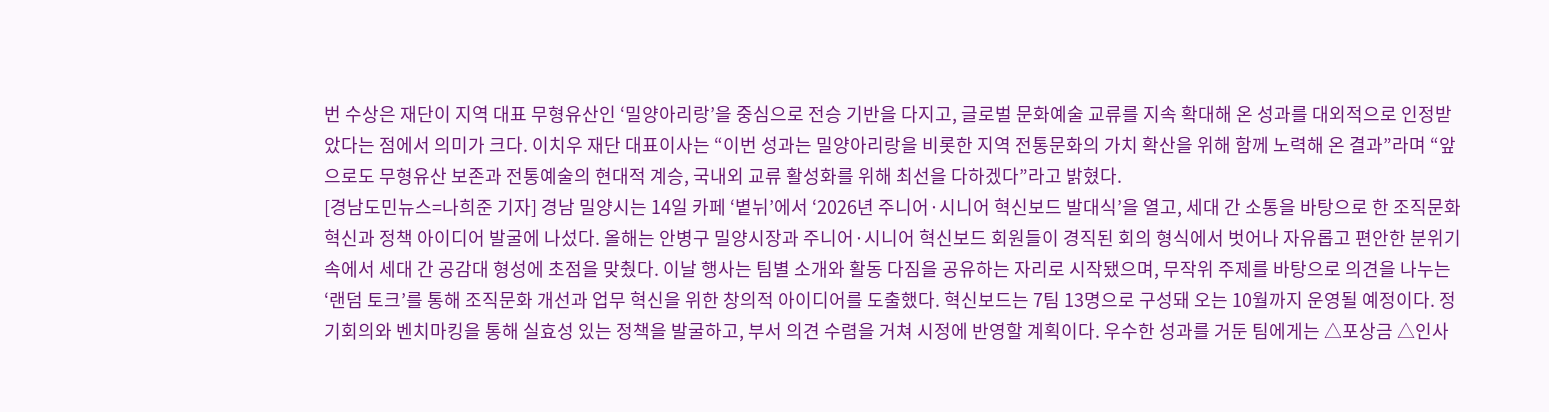번 수상은 재단이 지역 대표 무형유산인 ‘밀양아리랑’을 중심으로 전승 기반을 다지고, 글로벌 문화예술 교류를 지속 확대해 온 성과를 대외적으로 인정받았다는 점에서 의미가 크다. 이치우 재단 대표이사는 “이번 성과는 밀양아리랑을 비롯한 지역 전통문화의 가치 확산을 위해 함께 노력해 온 결과”라며 “앞으로도 무형유산 보존과 전통예술의 현대적 계승, 국내외 교류 활성화를 위해 최선을 다하겠다”라고 밝혔다.
[경남도민뉴스=나희준 기자] 경남 밀양시는 14일 카페 ‘볕뉘’에서 ‘2026년 주니어·시니어 혁신보드 발대식’을 열고, 세대 간 소통을 바탕으로 한 조직문화 혁신과 정책 아이디어 발굴에 나섰다. 올해는 안병구 밀양시장과 주니어·시니어 혁신보드 회원들이 경직된 회의 형식에서 벗어나 자유롭고 편안한 분위기 속에서 세대 간 공감대 형성에 초점을 맞췄다. 이날 행사는 팀별 소개와 활동 다짐을 공유하는 자리로 시작됐으며, 무작위 주제를 바탕으로 의견을 나누는 ‘랜덤 토크’를 통해 조직문화 개선과 업무 혁신을 위한 창의적 아이디어를 도출했다. 혁신보드는 7팀 13명으로 구성돼 오는 10월까지 운영될 예정이다. 정기회의와 벤치마킹을 통해 실효성 있는 정책을 발굴하고, 부서 의견 수렴을 거쳐 시정에 반영할 계획이다. 우수한 성과를 거둔 팀에게는 △포상금 △인사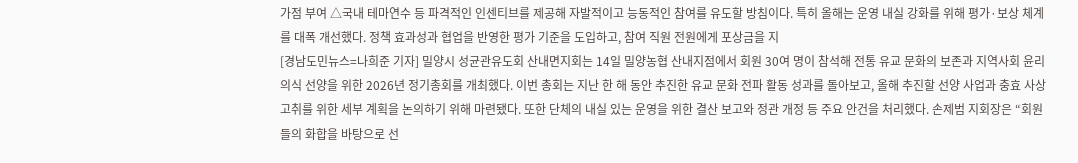가점 부여 △국내 테마연수 등 파격적인 인센티브를 제공해 자발적이고 능동적인 참여를 유도할 방침이다. 특히 올해는 운영 내실 강화를 위해 평가·보상 체계를 대폭 개선했다. 정책 효과성과 협업을 반영한 평가 기준을 도입하고, 참여 직원 전원에게 포상금을 지
[경남도민뉴스=나희준 기자] 밀양시 성균관유도회 산내면지회는 14일 밀양농협 산내지점에서 회원 30여 명이 참석해 전통 유교 문화의 보존과 지역사회 윤리의식 선양을 위한 2026년 정기총회를 개최했다. 이번 총회는 지난 한 해 동안 추진한 유교 문화 전파 활동 성과를 돌아보고, 올해 추진할 선양 사업과 충효 사상 고취를 위한 세부 계획을 논의하기 위해 마련됐다. 또한 단체의 내실 있는 운영을 위한 결산 보고와 정관 개정 등 주요 안건을 처리했다. 손제범 지회장은 “회원들의 화합을 바탕으로 선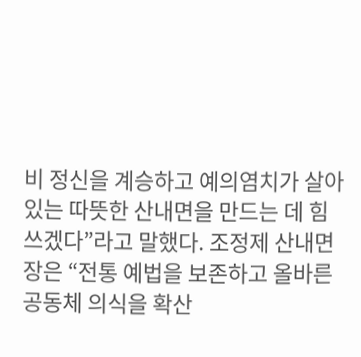비 정신을 계승하고 예의염치가 살아있는 따뜻한 산내면을 만드는 데 힘쓰겠다”라고 말했다. 조정제 산내면장은 “전통 예법을 보존하고 올바른 공동체 의식을 확산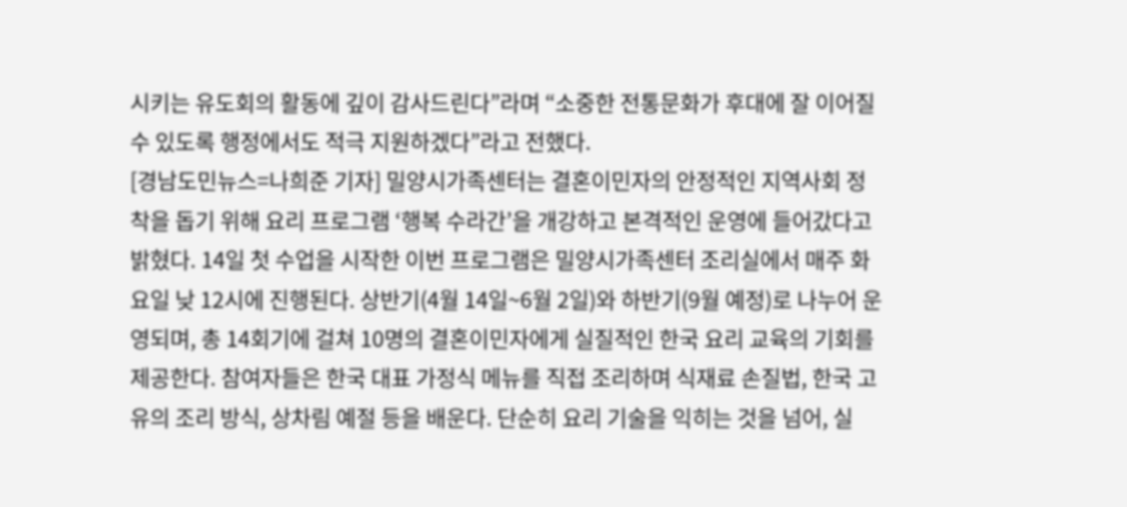시키는 유도회의 활동에 깊이 감사드린다”라며 “소중한 전통문화가 후대에 잘 이어질 수 있도록 행정에서도 적극 지원하겠다”라고 전했다.
[경남도민뉴스=나희준 기자] 밀양시가족센터는 결혼이민자의 안정적인 지역사회 정착을 돕기 위해 요리 프로그램 ‘행복 수라간’을 개강하고 본격적인 운영에 들어갔다고 밝혔다. 14일 첫 수업을 시작한 이번 프로그램은 밀양시가족센터 조리실에서 매주 화요일 낮 12시에 진행된다. 상반기(4월 14일~6월 2일)와 하반기(9월 예정)로 나누어 운영되며, 총 14회기에 걸쳐 10명의 결혼이민자에게 실질적인 한국 요리 교육의 기회를 제공한다. 참여자들은 한국 대표 가정식 메뉴를 직접 조리하며 식재료 손질법, 한국 고유의 조리 방식, 상차림 예절 등을 배운다. 단순히 요리 기술을 익히는 것을 넘어, 실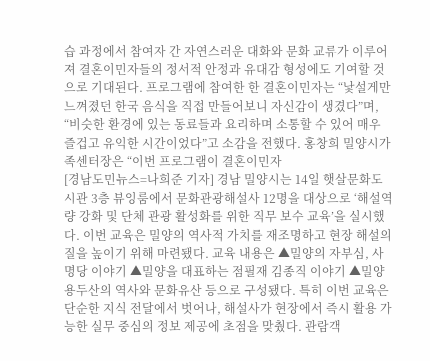습 과정에서 참여자 간 자연스러운 대화와 문화 교류가 이루어져 결혼이민자들의 정서적 안정과 유대감 형성에도 기여할 것으로 기대된다. 프로그램에 참여한 한 결혼이민자는 “낯설게만 느껴졌던 한국 음식을 직접 만들어보니 자신감이 생겼다”며, “비슷한 환경에 있는 동료들과 요리하며 소통할 수 있어 매우 즐겁고 유익한 시간이었다”고 소감을 전했다. 홍창희 밀양시가족센터장은 “이번 프로그램이 결혼이민자
[경남도민뉴스=나희준 기자] 경남 밀양시는 14일 햇살문화도시관 3층 뷰잉룸에서 문화관광해설사 12명을 대상으로 ‘해설역량 강화 및 단체 관광 활성화를 위한 직무 보수 교육’을 실시했다. 이번 교육은 밀양의 역사적 가치를 재조명하고 현장 해설의 질을 높이기 위해 마련됐다. 교육 내용은 ▲밀양의 자부심, 사명당 이야기 ▲밀양을 대표하는 점필재 김종직 이야기 ▲밀양 용두산의 역사와 문화유산 등으로 구성됐다. 특히 이번 교육은 단순한 지식 전달에서 벗어나, 해설사가 현장에서 즉시 활용 가능한 실무 중심의 정보 제공에 초점을 맞췄다. 관람객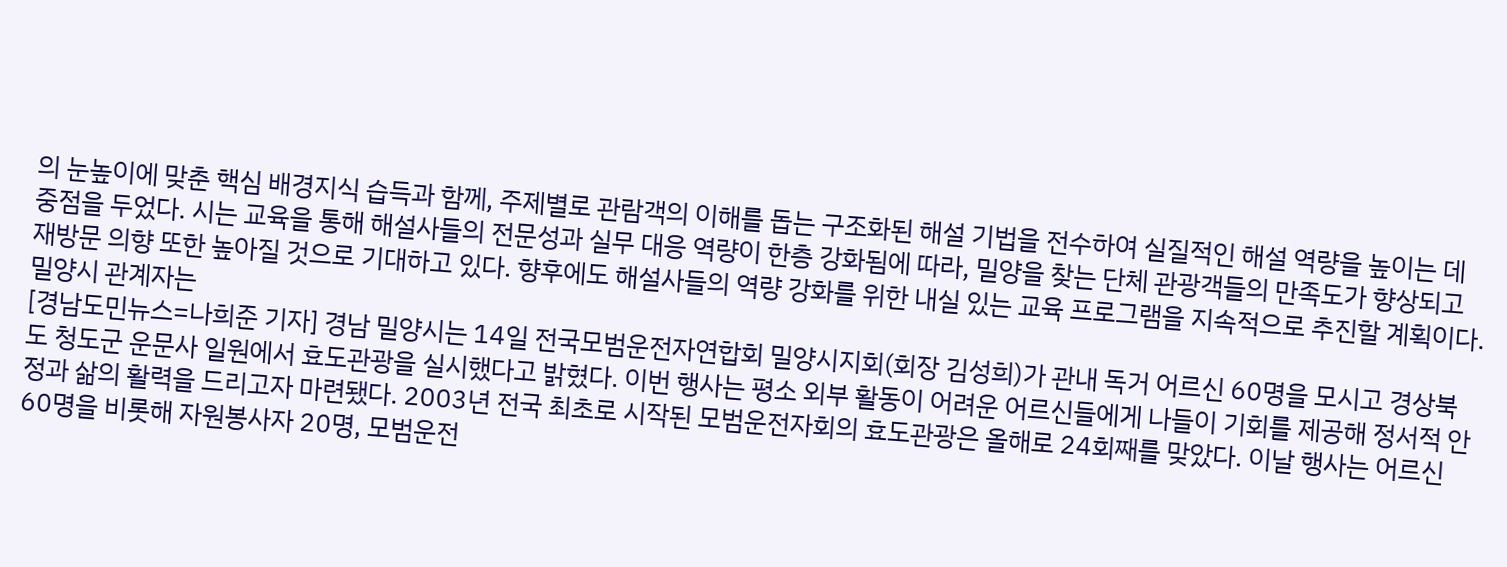의 눈높이에 맞춘 핵심 배경지식 습득과 함께, 주제별로 관람객의 이해를 돕는 구조화된 해설 기법을 전수하여 실질적인 해설 역량을 높이는 데 중점을 두었다. 시는 교육을 통해 해설사들의 전문성과 실무 대응 역량이 한층 강화됨에 따라, 밀양을 찾는 단체 관광객들의 만족도가 향상되고 재방문 의향 또한 높아질 것으로 기대하고 있다. 향후에도 해설사들의 역량 강화를 위한 내실 있는 교육 프로그램을 지속적으로 추진할 계획이다. 밀양시 관계자는
[경남도민뉴스=나희준 기자] 경남 밀양시는 14일 전국모범운전자연합회 밀양시지회(회장 김성희)가 관내 독거 어르신 60명을 모시고 경상북도 청도군 운문사 일원에서 효도관광을 실시했다고 밝혔다. 이번 행사는 평소 외부 활동이 어려운 어르신들에게 나들이 기회를 제공해 정서적 안정과 삶의 활력을 드리고자 마련됐다. 2003년 전국 최초로 시작된 모범운전자회의 효도관광은 올해로 24회째를 맞았다. 이날 행사는 어르신 60명을 비롯해 자원봉사자 20명, 모범운전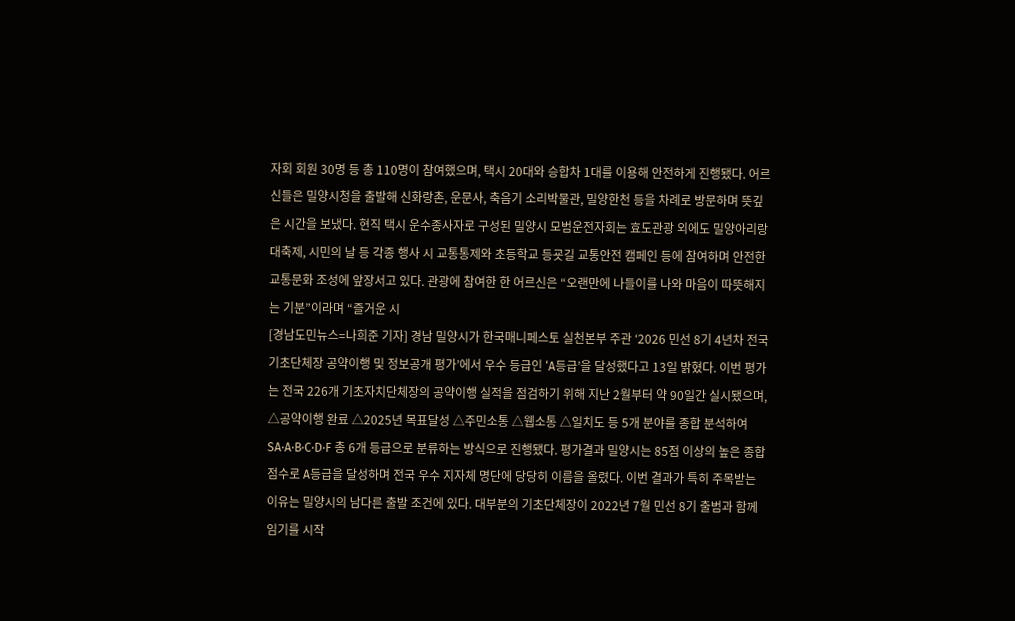자회 회원 30명 등 총 110명이 참여했으며, 택시 20대와 승합차 1대를 이용해 안전하게 진행됐다. 어르신들은 밀양시청을 출발해 신화랑촌, 운문사, 축음기 소리박물관, 밀양한천 등을 차례로 방문하며 뜻깊은 시간을 보냈다. 현직 택시 운수종사자로 구성된 밀양시 모범운전자회는 효도관광 외에도 밀양아리랑대축제, 시민의 날 등 각종 행사 시 교통통제와 초등학교 등굣길 교통안전 캠페인 등에 참여하며 안전한 교통문화 조성에 앞장서고 있다. 관광에 참여한 한 어르신은 “오랜만에 나들이를 나와 마음이 따뜻해지는 기분”이라며 “즐거운 시
[경남도민뉴스=나희준 기자] 경남 밀양시가 한국매니페스토 실천본부 주관 ‘2026 민선 8기 4년차 전국 기초단체장 공약이행 및 정보공개 평가’에서 우수 등급인 ‘A등급’을 달성했다고 13일 밝혔다. 이번 평가는 전국 226개 기초자치단체장의 공약이행 실적을 점검하기 위해 지난 2월부터 약 90일간 실시됐으며, △공약이행 완료 △2025년 목표달성 △주민소통 △웹소통 △일치도 등 5개 분야를 종합 분석하여 SA·A·B·C·D·F 총 6개 등급으로 분류하는 방식으로 진행됐다. 평가결과 밀양시는 85점 이상의 높은 종합 점수로 A등급을 달성하며 전국 우수 지자체 명단에 당당히 이름을 올렸다. 이번 결과가 특히 주목받는 이유는 밀양시의 남다른 출발 조건에 있다. 대부분의 기초단체장이 2022년 7월 민선 8기 출범과 함께 임기를 시작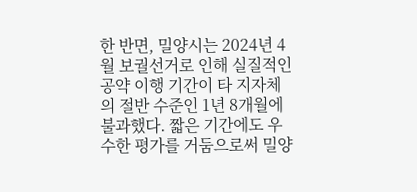한 반면, 밀양시는 2024년 4월 보궐선거로 인해 실질적인 공약 이행 기간이 타 지자체의 절반 수준인 1년 8개월에 불과했다. 짧은 기간에도 우수한 평가를 거둠으로써 밀양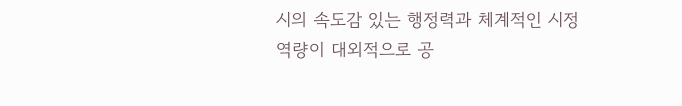시의 속도감 있는 행정력과 체계적인 시정 역량이 대외적으로 공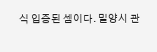식 입증된 셈이다. 밀양시 관